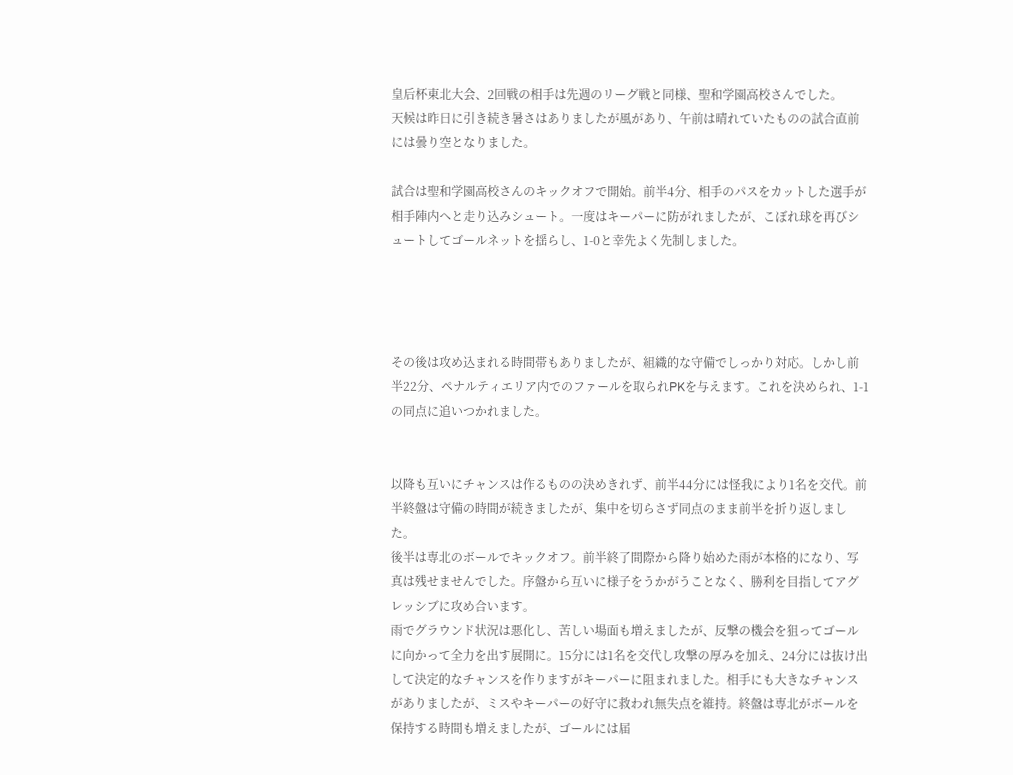皇后杯東北大会、2回戦の相手は先週のリーグ戦と同様、聖和学園高校さんでした。
天候は昨日に引き続き暑さはありましたが風があり、午前は晴れていたものの試合直前には曇り空となりました。

試合は聖和学園高校さんのキックオフで開始。前半4分、相手のパスをカットした選手が相手陣内へと走り込みシュート。一度はキーパーに防がれましたが、こぼれ球を再びシュートしてゴールネットを揺らし、1-0と幸先よく先制しました。




その後は攻め込まれる時間帯もありましたが、組織的な守備でしっかり対応。しかし前半22分、ペナルティエリア内でのファールを取られPKを与えます。これを決められ、1-1の同点に追いつかれました。


以降も互いにチャンスは作るものの決めきれず、前半44分には怪我により1名を交代。前半終盤は守備の時間が続きましたが、集中を切らさず同点のまま前半を折り返しました。
後半は専北のボールでキックオフ。前半終了間際から降り始めた雨が本格的になり、写真は残せませんでした。序盤から互いに様子をうかがうことなく、勝利を目指してアグレッシブに攻め合います。
雨でグラウンド状況は悪化し、苦しい場面も増えましたが、反撃の機会を狙ってゴールに向かって全力を出す展開に。15分には1名を交代し攻撃の厚みを加え、24分には抜け出して決定的なチャンスを作りますがキーパーに阻まれました。相手にも大きなチャンスがありましたが、ミスやキーパーの好守に救われ無失点を維持。終盤は専北がボールを保持する時間も増えましたが、ゴールには届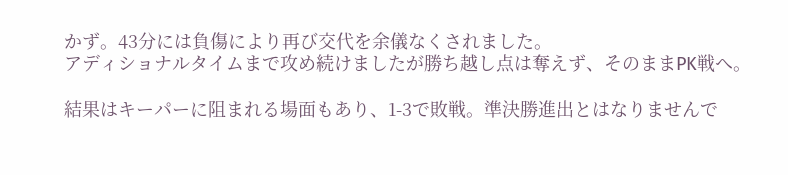かず。43分には負傷により再び交代を余儀なくされました。
アディショナルタイムまで攻め続けましたが勝ち越し点は奪えず、そのままPK戦へ。

結果はキーパーに阻まれる場面もあり、1-3で敗戦。準決勝進出とはなりませんで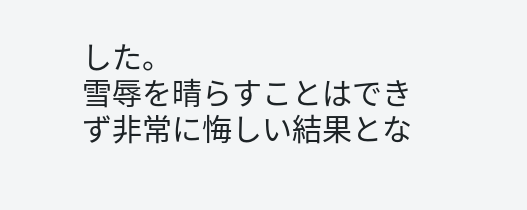した。
雪辱を晴らすことはできず非常に悔しい結果とな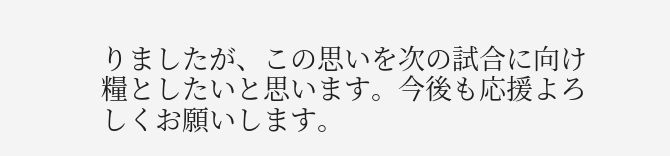りましたが、この思いを次の試合に向け糧としたいと思います。今後も応援よろしくお願いします。